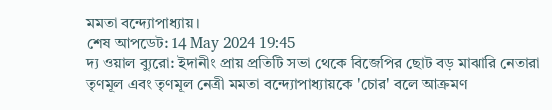মমতা বন্দ্যোপাধ্যায়।
শেষ আপডেট: 14 May 2024 19:45
দ্য ওয়াল ব্যুরো: ইদানীং প্রায় প্রতিটি সভা থেকে বিজেপির ছোট বড় মাঝারি নেতারা তৃণমূল এবং তৃণমূল নেত্রী মমতা বন্দ্যোপাধ্যায়কে 'চোর' বলে আক্রমণ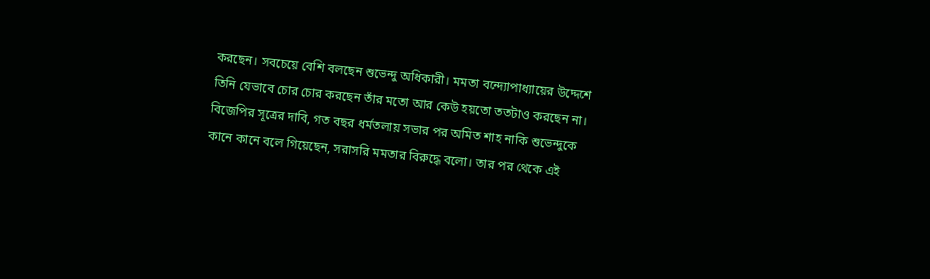করছেন। সবচেয়ে বেশি বলছেন শুভেন্দু অধিকারী। মমতা বন্দ্যোপাধ্যায়ের উদ্দেশে তিনি যেভাবে চোর চোর করছেন তাঁর মতো আর কেউ হয়তো ততটাও করছেন না। বিজেপির সূত্রের দাবি, গত বছর ধর্মতলায় সভার পর অমিত শাহ নাকি শুভেন্দুকে কানে কানে বলে গিয়েছেন, সরাসরি মমতার বিরুদ্ধে বলো। তার পর থেকে এই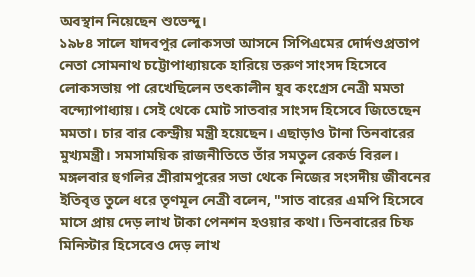অবস্থান নিয়েছেন শুভেন্দু।
১৯৮৪ সালে যাদবপুর লোকসভা আসনে সিপিএমের দোর্দণ্ডপ্রতাপ নেতা সোমনাথ চট্টোপাধ্যায়কে হারিয়ে তরুণ সাংসদ হিসেবে লোকসভায় পা রেখেছিলেন তৎকালীন যুব কংগ্রেস নেত্রী মমতা বন্দ্যোপাধ্যায়। সেই থেকে মোট সাতবার সাংসদ হিসেবে জিতেছেন মমতা। চার বার কেন্দ্রীয় মন্ত্রী হয়েছেন। এছাড়াও টানা তিনবারের মুখ্যমন্ত্রী। সমসাময়িক রাজনীতিতে তাঁর সমতুল রেকর্ড বিরল।
মঙ্গলবার হুগলির শ্রীরামপুরের সভা থেকে নিজের সংসদীয় জীবনের ইতিবৃত্ত তুলে ধরে তৃণমূল নেত্রী বলেন, "সাত বারের এমপি হিসেবে মাসে প্রায় দেড় লাখ টাকা পেনশন হওয়ার কথা। তিনবারের চিফ মিনিস্টার হিসেবেও দেড় লাখ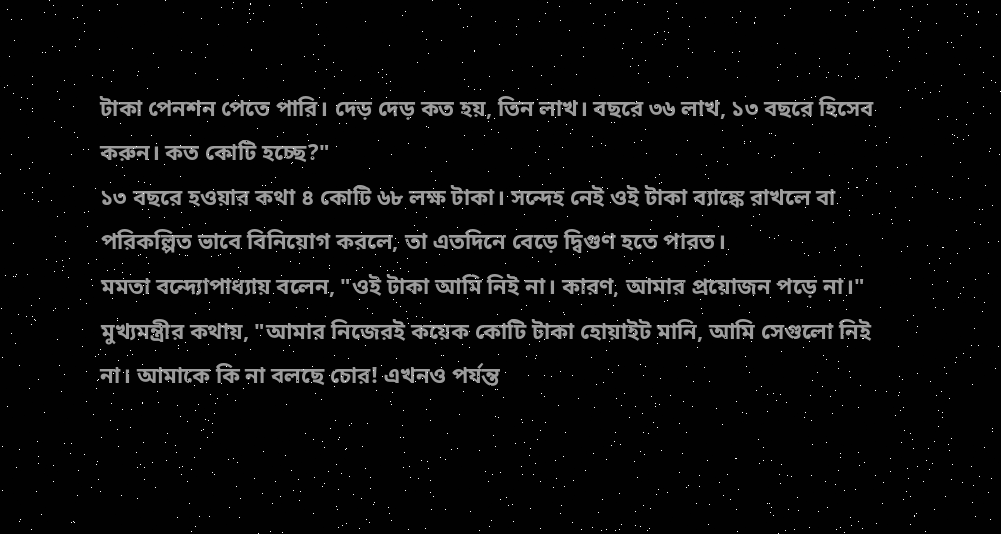টাকা পেনশন পেতে পারি। দেড় দেড় কত হয়, তিন লাখ। বছরে ৩৬ লাখ, ১৩ বছরে হিসেব করুন। কত কোটি হচ্ছে?"
১৩ বছরে হওয়ার কথা ৪ কোটি ৬৮ লক্ষ টাকা। সন্দেহ নেই ওই টাকা ব্যাঙ্কে রাখলে বা পরিকল্পিত ভাবে বিনিয়োগ করলে, তা এতদিনে বেড়ে দ্বিগুণ হতে পারত।
মমতা বন্দ্যোপাধ্যায় বলেন, "ওই টাকা আমি নিই না। কারণ, আমার প্রয়োজন পড়ে না।"
মুখ্যমন্ত্রীর কথায়, "আমার নিজেরই কয়েক কোটি টাকা হোয়াইট মানি, আমি সেগুলো নিই না। আমাকে কি না বলছে চোর! এখনও পর্যন্ত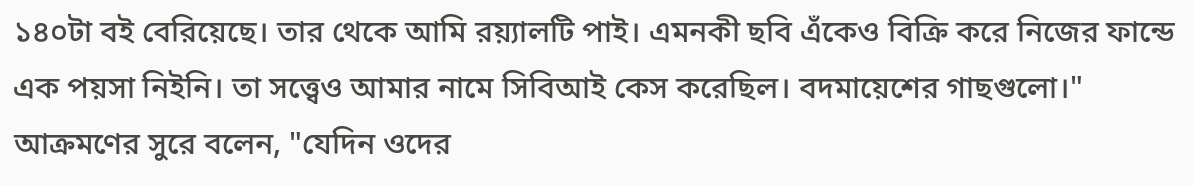১৪০টা বই বেরিয়েছে। তার থেকে আমি রয়্যালটি পাই। এমনকী ছবি এঁকেও বিক্রি করে নিজের ফান্ডে এক পয়সা নিইনি। তা সত্ত্বেও আমার নামে সিবিআই কেস করেছিল। বদমায়েশের গাছগুলো।"
আক্রমণের সুরে বলেন, "যেদিন ওদের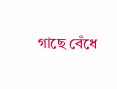গাছে বেঁধে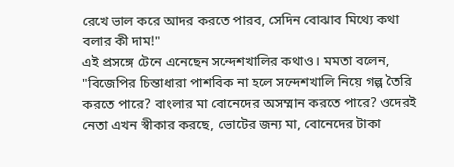রেখে ভাল করে আদর করতে পারব, সেদিন বোঝাব মিথ্যে কথা বলার কী দাম!"
এই প্রসঙ্গে টেনে এনেছেন সন্দেশখালির কথাও। মমতা বলেন, "বিজেপির চিন্তাধারা পাশবিক না হলে সন্দেশখালি নিয়ে গল্প তৈরি করতে পারে? বাংলার মা বোনেদের অসম্মান করতে পারে? ওদেরই নেতা এখন স্বীকার করছে, ভোটের জন্য মা, বোনেদের টাকা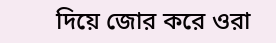দিয়ে জোর করে ওরা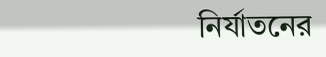নির্যাতনের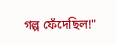গল্প ফেঁদেছিল!"